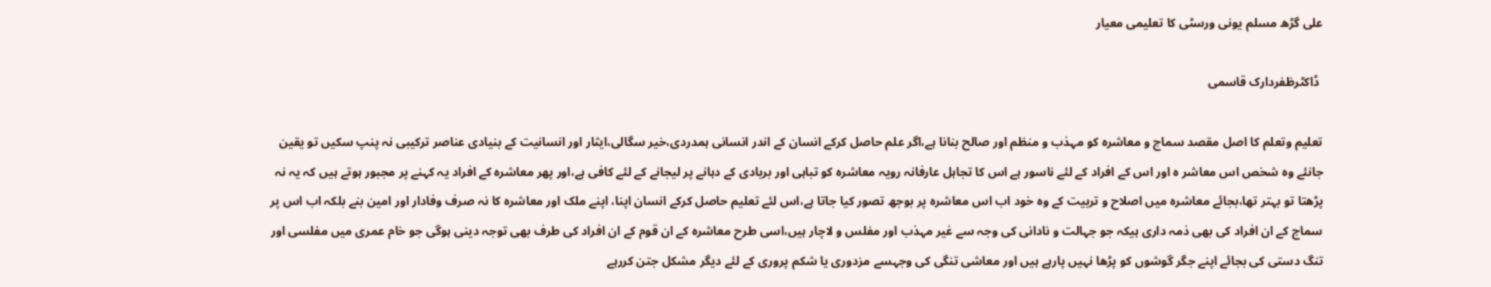علی گڑھ مسلم یونی ورسٹی کا تعلیمی معیار

 ڈاکٹرظفردارک قاسمی

تعلیم وتعلم کا اصل مقصد سماج و معاشرہ کو مہذب و منظم اور صالح بنانا ہے،اگر علم حاصل کرکے انسان کے اندر انسانی ہمدردی،خیر سگالی،ایثار اور انسانیت کے بنیادی عناصر ترکیبی نہ پنپ سکیں تو یقین جانئے وہ شخص اس معاشر ہ اور اس کے افراد کے لئے ناسور ہے اس کا تجاہل عارفانہ رویہ معاشرہ کو تباہی اور بربادی کے دہانے پر لیجانے کے لئے کافی ہے،اور پھر معاشرہ کے افراد یہ کہنے پر مجبور ہوتے ہیں کہ یہ نہ پڑھتا تو بہتر تھا،بجائے معاشرہ میں اصلاح و تربیت کے وہ خود اب اس معاشرہ پر بوجھ تصور کیا جاتا ہے،اس لئے تعلیم حاصل کرکے انسان اپنا، اپنے ملک اور معاشرہ کا نہ صرف وفادار اور امین بنے بلکہ اب اس پر سماج کے ان افراد کی بھی ذمہ داری ہیکہ جو جہالت و نادانی کی وجہ سے غیر مہذب اور مفلس و لاچار ہیں،اسی طرح معاشرہ کے ان قوم کے ان افراد کی طرف بھی توجہ دینی ہوگی جو خام عمری میں مفلسی اور تنگ دستی کی بجائے اپنے جگر گوشوں کو پڑھا نہیں پارہے ہیں اور معاشی تنگی کی وجہسے مزدوری یا شکم پروری کے لئے دیگر مشکل جتن کررہے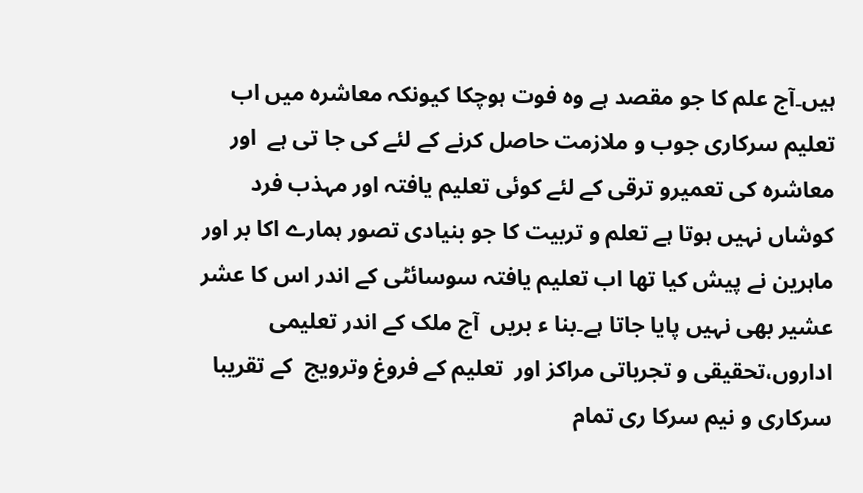ہیں۔آج علم کا جو مقصد ہے وہ فوت ہوچکا کیونکہ معاشرہ میں اب تعلیم سرکاری جوب و ملازمت حاصل کرنے کے لئے کی جا تی ہے  اور معاشرہ کی تعمیرو ترقی کے لئے کوئی تعلیم یافتہ اور مہذب فرد کوشاں نہیں ہوتا ہے تعلم و تربیت کا جو بنیادی تصور ہمارے اکا بر اور ماہرین نے پیش کیا تھا اب تعلیم یافتہ سوسائٹی کے اندر اس کا عشر عشیر بھی نہیں پایا جاتا ہے۔بنا ء بریں  آج ملک کے اندر تعلیمی اداروں،تحقیقی و تجرباتی مراکز اور  تعلیم کے فروغ وترویج  کے تقریبا سرکاری و نیم سرکا ری تمام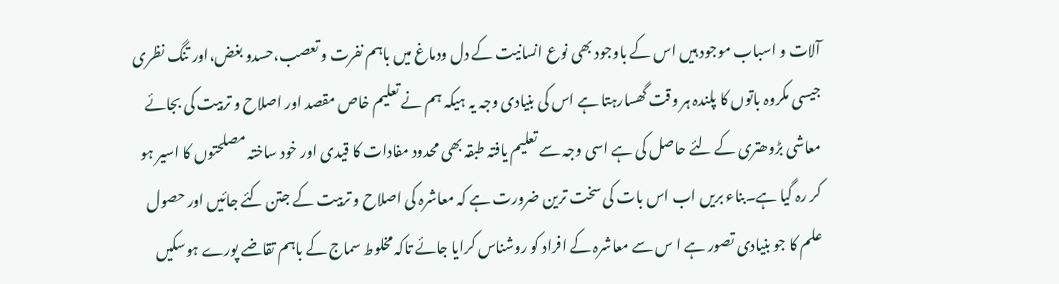آلات و اسباب موجود ہیں اس کے باوجود بھی نوع انسانیت کے دل ودماغ میں باہم نفرت و تعصب،حسدو بغض،اور تنگ نظری جیسی مکروہ باتوں کا پلندہ ہر وقت گھسارہتا ہے اس کی بنیادی وجہ یہ ہیکہ ہم نے تعلیم خاص مقصد اور اصلاح و تربیت کی بجائے معاشی بڑوھتری کے لئے حاصل کی ہے اسی وجہ سے تعلیم یافتہ طبقہ بھی محدود مفادات کا قیدی اور خود ساختہ مصلحتوں کا اسیر ہو کر رہ گیا ہے۔بناء بریں اب اس بات کی سخت ترین ضرورت ہے کہ معاشرہ کی اصلاح و تربیت کے جتن کئے جائیں اور حصول علم کا جو بنیادی تصور ہے ا س سے معاشرہ کے افراد کو روشناس کرایا جائے تاکہ مخلوط سماج کے باہم تقاضے پورے ہوسکیں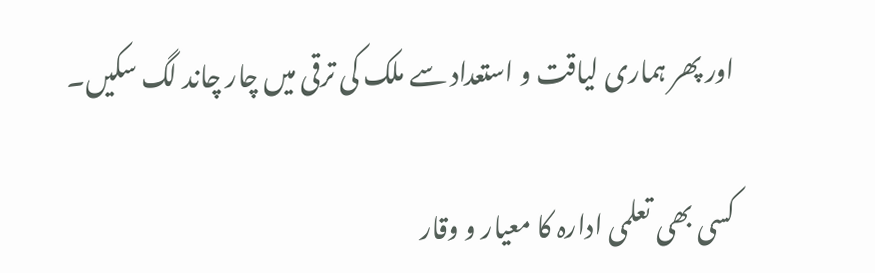اور پھر ہماری لیاقت و استعداد سے ملک کی ترقی میں چار چاند لگ سکیں۔

کسی بھی تعلمی ادارہ کا معیار و وقار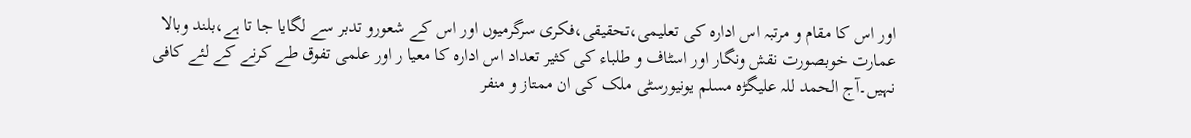اور اس کا مقام و مرتبہ اس ادارہ کی تعلیمی،تحقیقی،فکری سرگرمیوں اور اس کے شعورو تدبر سے لگایا جا تا ہے،بلند وبالا عمارت خوبصورت نقش ونگار اور اسٹاف و طلباء کی کثیر تعداد اس ادارہ کا معیا ر اور علمی تفوق طے کرنے کے لئے کافی نہیں۔آج الحمد للہ علیگڑہ مسلم یونیورسٹی ملک کی ان ممتاز و منفر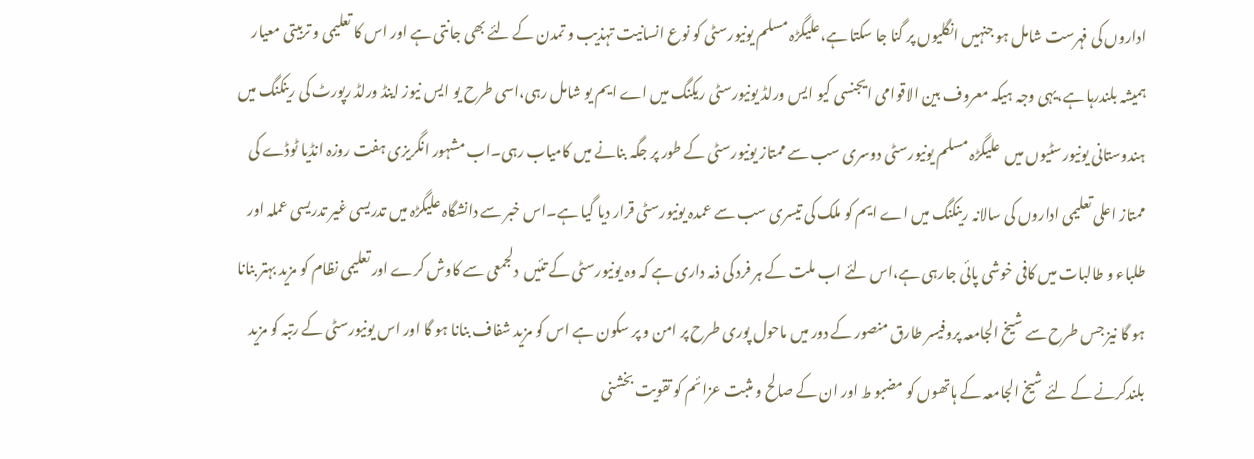اداروں کی فہرست شامل ہو جنہیں انگلیوں پر گنا جا سکتا ہے،علیگڑہ مسلم یونیورسٹی کو نوع انسانیت تہذیب و تمدن کے لئے بھی جانتی ہے اور اس کا تعلیمی و تربیتی معیار ہمیشہ بلندرہا ہے،یہی وجہ ہیکہ معروف بین الاقوامی ایجنسی کیو ایس ورلڈ یونیورسٹی ریکنگ میں اے ایم یو شامل رہی،اسی طرح یو ایس نیوز اینڈ ورلڈ رپورٹ کی رینکنگ میں ہندوستانی یونیورسٹیوں میں  علیگڑہ مسلم یونیورسٹی دوسری سب سے ممتاز یونیورسٹی کے طور پر جگہ بنانے میں کامیاب رہی۔اب مشہور انگریزی ہفت روزہ انڈیا ٹوڈے کی ممتاز اعلی تعلیمی اداروں کی سالانہ رینکنگ میں اے ایم کو ملک کی تیسری سب سے عمدہ یونیورسٹی قرار دیا گیا ہے۔اس خبر سے دانشگاہ علیگڑہ میں تدریسی غیر تدریسی عملہ اور طلباء و طالبات میں کافی خوشی پائی جارہی ہے،اس لئے اب ملت کے ہر فرد کی ذمہ داری ہے کہ وہ یونیورسٹی کے تئیں  دلجمعی سے کاوش کرے اور تعلیمی نظام کو مزید بہتر بنانا ہو گا نیز جس طرح سے شیخ الجامعہ پروفیسر طارق منصور کے دور میں ماحول پوری طرح پر امن و پر سکون ہے اس کو مزید شفاف بنانا ہو گا اور اس یونیورسٹی کے رتبہ کو مزید بلندکرنے کے لئے شیخ الجامعہ کے ہاتھوں کو مضبو ط اور ان کے صالح و مثبت عزائم کو تقویت بخشنی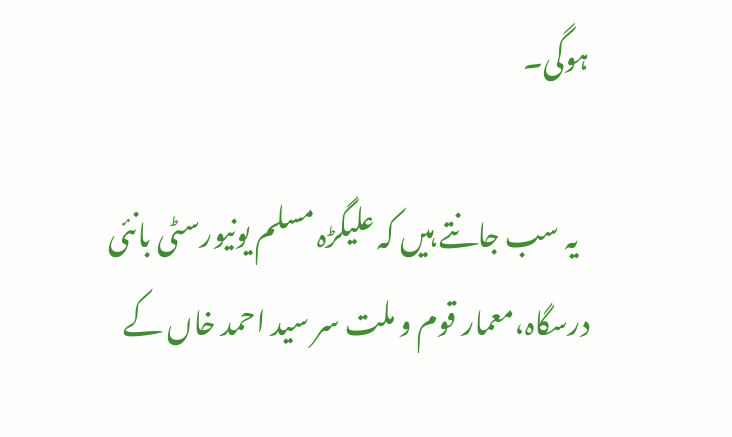ہوگی۔

  یہ سب جانتے ہیں کہ علیگڑہ مسلم یونیورسٹی بانئی درسگاہ،معمار قوم و ملت سر سید احمد خاں کے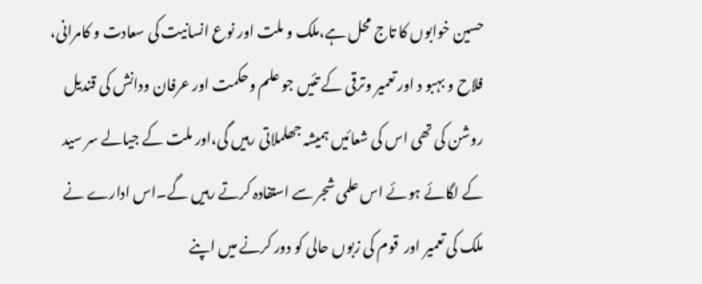حسین خوابوں کا تاج محل ہے،ملک و ملت اور نوع انسانیت کی سعادت و کامرانی، فلاح و بہبو د اور تعمیر وترقی کے تئیں جو علم وحکمت اور عرفان ودانش کی قندیل روشن کی تھی اس کی شعائیں ہمیشہ جھلملاتی رہیں گی،اور ملت کے جیالے سر سید کے لگائے ہوئے اس علمی شجر سے استفادہ کرتے رہیں گے۔اس ادارے نے ملک کی تعمیر اور  قوم کی زبوں حالی کو دور کرنے میں اپنے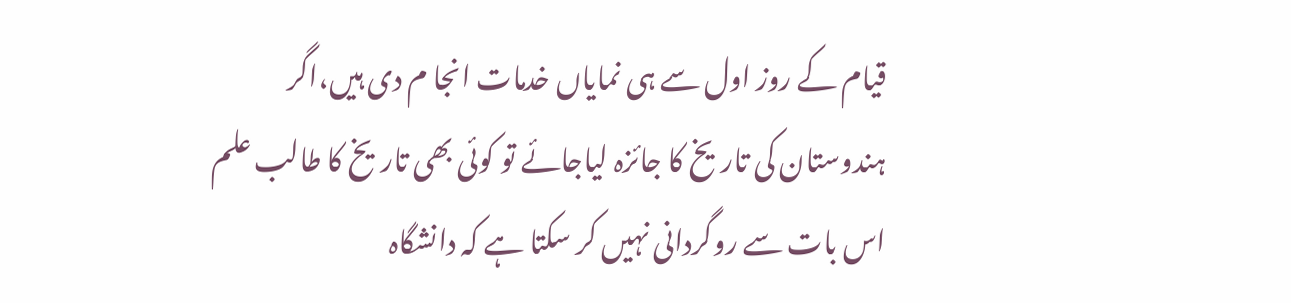قیام کے روز اول سے ہی نمایاں خدمات انجا م دی ہیں،اگر ہندوستان کی تاریخ کا جائزہ لیاجائے تو کوئی بھی تاریخ کا طالب علم اس بات سے روگردانی نہیں کر سکتا ہے کہ دانشگاہ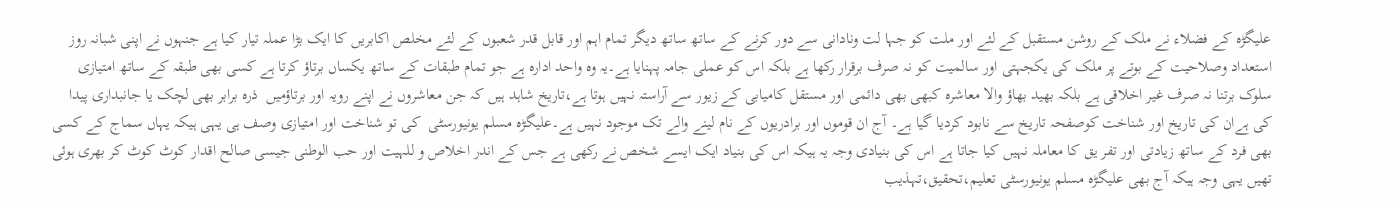علیگڑہ کے فضلاء نے ملک کے روشن مستقبل کے لئے اور ملت کو جہا لت ونادانی سے دور کرنے کے ساتھ ساتھ دیگر تمام اہم اور قابل قدر شعبوں کے لئے مخلص اکابریں کا ایک بڑا عملہ تیار کیا ہے جنہوں نے اپنی شبانہ روز استعداد وصلاحیت کے بوتے پر ملک کی یکجہتی اور سالمیت کو نہ صرف برقرار رکھا ہے بلکہ اس کو عملی جامہ پہنایا ہے۔یہ وہ واحد ادارہ ہے جو تمام طبقات کے ساتھ یکساں برتاؤ کرتا ہے کسی بھی طبقہ کے ساتھ امتیازی سلوک برتنا نہ صرف غیر اخلاقی ہے بلکہ بھید بھاؤ والا معاشرہ کبھی بھی دائمی اور مستقل کامیابی کے زیور سے آراستہ نہیں ہوتا ہے،تاریخ شاہد ہیں کہ جن معاشروں نے اپنے رویہ اور برتاؤمیں  ذرہ برابر بھی لچک یا جانبداری پیدا کی ہےان کی تاریخ اور شناخت کوصفحہ تاریخ سے نابود کردیا گیا ہے۔ آج ان قوموں اور برادریوں کے نام لینے والے تک موجود نہیں ہے۔علیگڑہ مسلم یونیورسٹی  کی تو شناخت اور امتیازی وصف ہی یہی ہیکہ یہاں سماج کے کسی بھی فرد کے ساتھ زیادتی اور تفر یق کا معاملہ نہیں کیا جاتا ہے اس کی بنیادی وجہ یہ ہیکہ اس کی بنیاد ایک ایسے شخص نے رکھی ہے جس کے اندر اخلاص و للہیت اور حب الوطنی جیسی صالح اقدار کوٹ کوٹ کر بھری ہوئی تھیں یہی وجہ ہیکہ آج بھی علیگڑہ مسلم یونیورسٹی تعلیم،تحقیق،تہذیب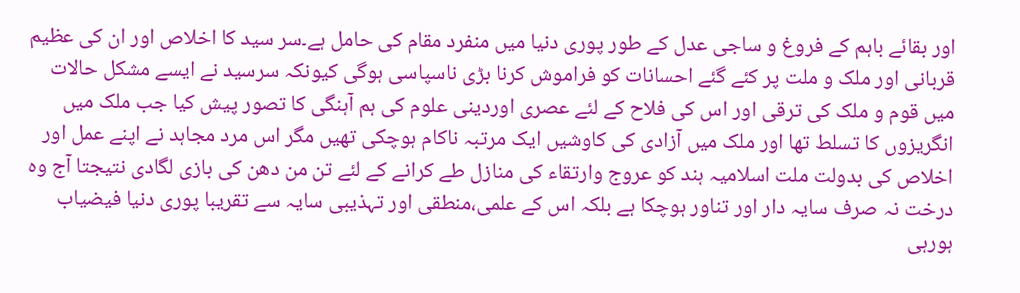اور بقائے باہم کے فروغ و ساجی عدل کے طور پوری دنیا میں منفرد مقام کی حامل ہے۔سر سید کا اخلاص اور ان کی عظیم قربانی اور ملک و ملت پر کئے گئے احسانات کو فراموش کرنا بڑی ناسپاسی ہوگی کیونکہ سرسید نے ایسے مشکل حالات میں قوم و ملک کی ترقی اور اس کی فلاح کے لئے عصری اوردینی علوم کی ہم آہنگی کا تصور پیش کیا جب ملک میں انگریزوں کا تسلط تھا اور ملک میں آزادی کی کاوشیں ایک مرتبہ ناکام ہوچکی تھیں مگر اس مرد مجاہد نے اپنے عمل اور اخلاص کی بدولت ملت اسلامیہ ہند کو عروج وارتقاء کی منازل طے کرانے کے لئے تن من دھن کی بازی لگادی نتیجتا آج وہ درخت نہ صرف سایہ دار اور تناور ہوچکا ہے بلکہ اس کے علمی،منطقی اور تہذیبی سایہ سے تقریبا پوری دنیا فیضیاب ہورہی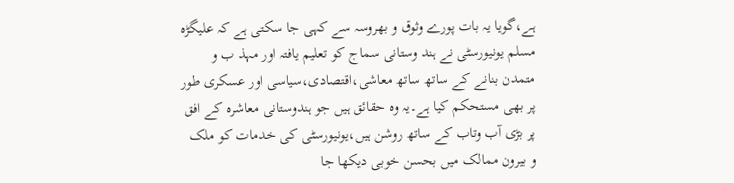ہے،گویا یہ بات پورے وثوق و بھروسہ سے کہی جا سکتی ہے کہ علیگڑہ مسلم یونیورسٹی نے ہند وستانی سماج کو تعلیم یافتہ اور مہذ ب و متمدن بنانے کے ساتھ ساتھ معاشی،اقتصادی،سیاسی اور عسکری طور پر بھی مستحکم کیا ہے۔یہ وہ حقائق ہیں جو ہندوستانی معاشرہ کے افق پر بڑی آب وتاب کے ساتھ روشن ہیں،یونیورسٹی کی خدمات کو ملک و بیرون ممالک میں بحسن خوبی دیکھا جا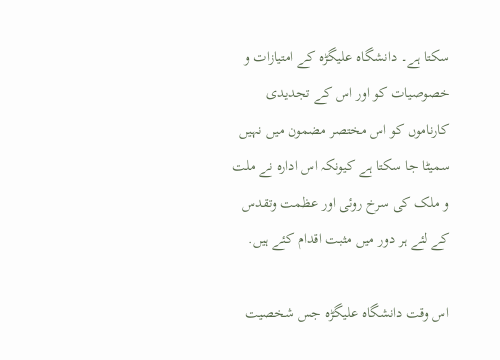سکتا ہے۔ دانشگاہ علیگڑہ کے امتیازات و خصوصیات کو اور اس کے تجدیدی کارناموں کو اس مختصر مضمون میں نہیں سمیٹا جا سکتا ہے کیونکہ اس ادارہ نے ملت و ملک کی سرخ روئی اور عظمت وتقدس کے لئے ہر دور میں مثبت اقدام کئے ہیں.

اس وقت دانشگاہ علیگڑہ جس شخصیت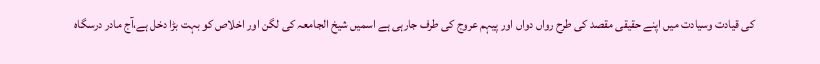کی قیادت وسیادت میں اپنے حقیقی مقصد کی طرح رواں دواں اور پیہم عروج کی طرف جارہی ہے اسمیں شیخ الجامعہ کی لگن اور اخلاص کو بہت بڑا دخل ہے،آج مادر درسگاہ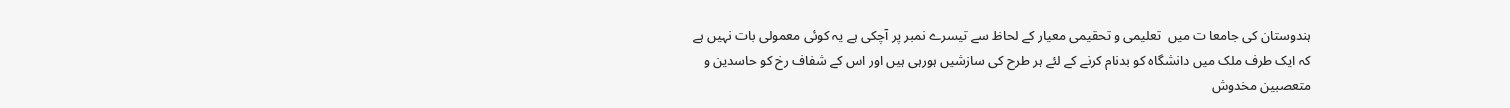ہندوستان کی جامعا ت میں  تعلیمی و تحقیمی معیار کے لحاظ سے تیسرے نمبر پر آچکی ہے یہ کوئی معمولی بات نہیں ہے کہ ایک طرف ملک میں دانشگاہ کو بدنام کرنے کے لئے ہر طرح کی سازشیں ہورہی ہیں اور اس کے شفاف رخ کو حاسدین و متعصبین مخدوش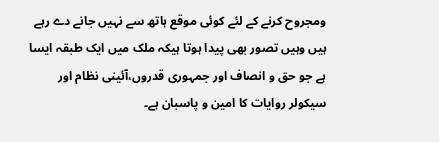ومجروح کرنے کے لئے کوئی موقع ہاتھ سے نہیں جانے دے رہے ہیں وہیں تصور بھی پیدا ہوتا ہیکہ ملک میں ایک طبقہ ایسا ہے جو حق و انصاف اور جمہوری قدروں،آئینی نظام اور سیکولر روایات کا امین و پاسبان ہے۔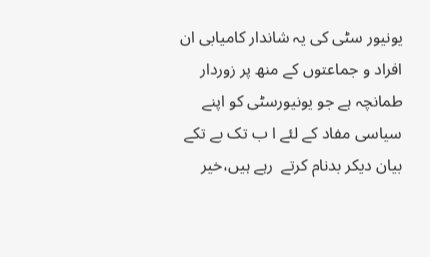یونیور سٹی کی یہ شاندار کامیابی ان افراد و جماعتوں کے منھ پر زوردار طمانچہ ہے جو یونیورسٹی کو اپنے سیاسی مفاد کے لئے ا ب تک بے تکے بیان دیکر بدنام کرتے  رہے ہیں،خیر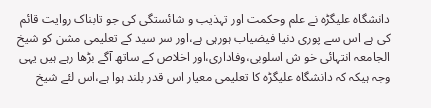دانشگاہ علیگڑہ نے علم وحکمت اور تہذیب و شائستگی کی جو تابناک روایت قائم   کی ہے اس سے پوری دنیا فیضیاب ہورہی ہے،اور سر سید کے تعلیمی مشن کو شیخ الجامعہ انتہائی خو ش اسلوبی،وفاداری،اور اخلاص کے ساتھ آگے بڑھا رہے ہیں یہی وجہ ہیکہ کہ دانشگاہ علیگڑہ کا تعلیمی معیار اس قدر بلند ہوا ہے،اس لئے شیخ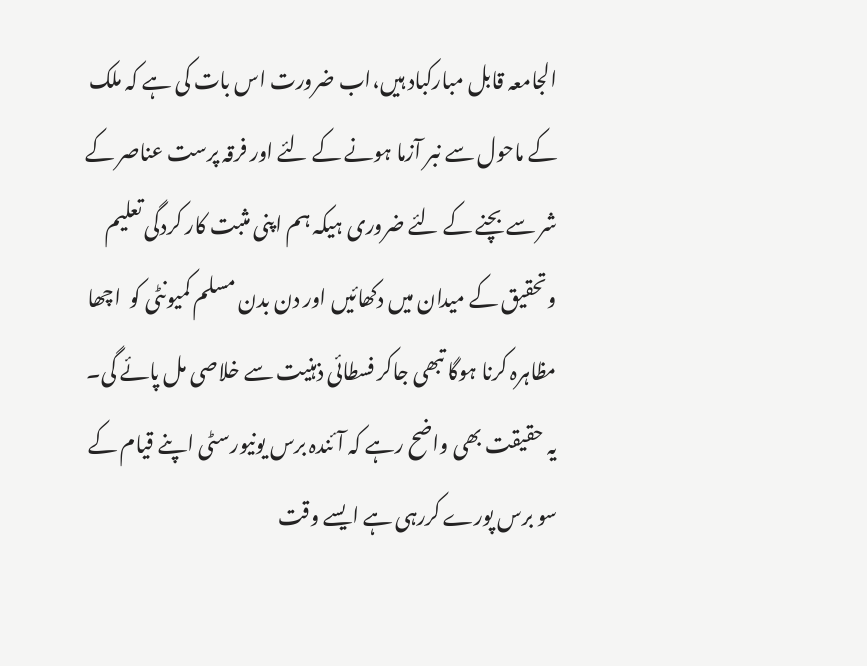الجامعہ قابل مبارکباد ہیں،اب ضرورت اس بات کی ہے کہ ملک کے ماحول سے نبر آزما ہونے کے لئے اور فرقہ پرست عناصر کے شر سے بچنے کے لئے ضروری ہیکہ ہم اپنی مثبت کار کردگی تعلیم وتحقیق کے میدان میں دکھائیں اور دن بدن مسلم کمیونٹی کو  اچھا مظاہرہ کرنا ہوگا تبھی جاکر فسطائی ذہنیت سے خلاصی مل پائے گی۔ یہ حقیقت بھی واضح رہے کہ آئندہ برس یونیورسٹی اپنے قیام کے سو برس پورے کررہی ہے ایسے وقت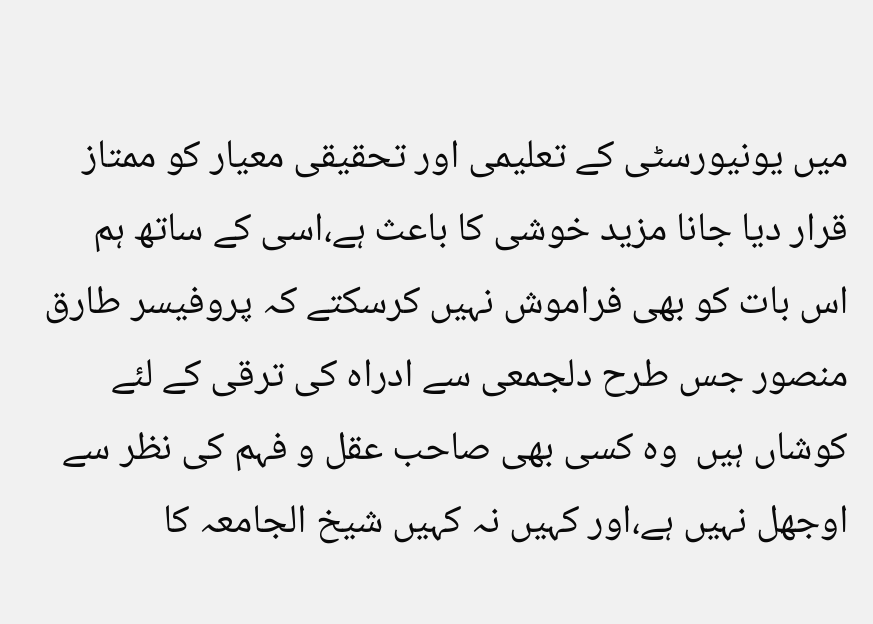میں یونیورسٹی کے تعلیمی اور تحقیقی معیار کو ممتاز قرار دیا جانا مزید خوشی کا باعث ہے،اسی کے ساتھ ہم اس بات کو بھی فراموش نہیں کرسکتے کہ پروفیسر طارق منصور جس طرح دلجمعی سے ادراہ کی ترقی کے لئے کوشاں ہیں  وہ کسی بھی صاحب عقل و فہم کی نظر سے اوجھل نہیں ہے،اور کہیں نہ کہیں شیخ الجامعہ کا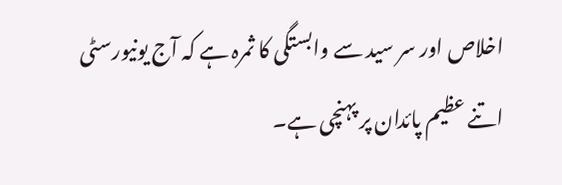اخلاص اور سر سید سے وابستگی کا ثمرہ ہے کہ آج یونیورسٹی اتنے عظیم پائدان پر پہنچی ہے۔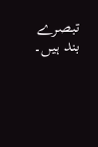تبصرے بند ہیں۔